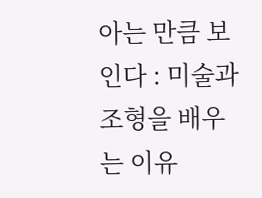아는 만큼 보인다 : 미술과 조형을 배우는 이유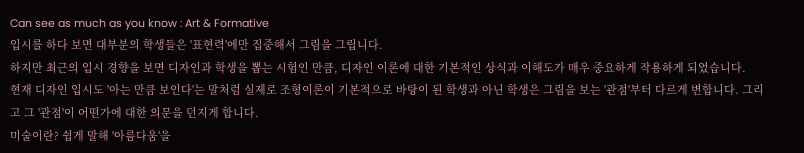Can see as much as you know : Art & Formative
입시를 하다 보면 대부분의 학생들은 '표현력'에만 집중해서 그림을 그립니다.
하지만 최근의 입시 경향을 보면 디자인과 학생을 뽑는 시험인 만큼, 디자인 이론에 대한 기본적인 상식과 이해도가 매우 중요하게 작용하게 되었습니다.
현재 디자인 입시도 '아는 만큼 보인다'는 말처럼 실제로 조형이론이 기본적으로 바탕이 된 학생과 아닌 학생은 그림을 보는 '관점'부터 다르게 변합니다. 그리고 그 '관점'이 어떤가에 대한 의문을 던지게 합니다.
미술이란? 쉽게 말해 '아름다움'을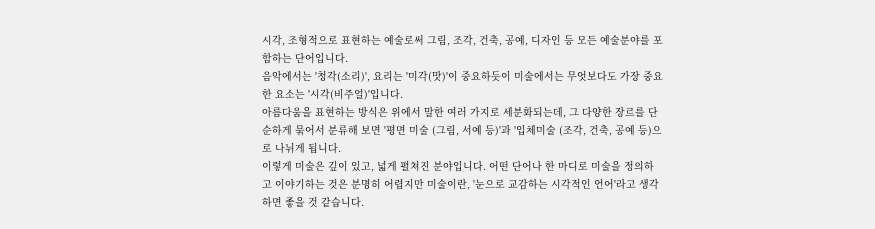시각, 조형적으로 표현하는 예술로써 그림, 조각, 건축, 공예, 디자인 등 모든 예술분야를 포함하는 단어입니다.
음악에서는 '청각(소리)', 요리는 '미각(맛)'이 중요하듯이 미술에서는 무엇보다도 가장 중요한 요소는 '시각(비주얼)'입니다.
아름다움을 표현하는 방식은 위에서 말한 여러 가지로 세분화되는데, 그 다양한 장르를 단순하게 묶어서 분류해 보면 '평면 미술 (그림, 서예 등)'과 '입체미술 (조각, 건축, 공예 등)으로 나뉘게 됩니다.
이렇게 미술은 깊이 있고, 넓게 펼쳐진 분야입니다. 어떤 단어나 한 마디로 미술을 정의하고 이야기하는 것은 분명히 어렵지만 미술이란, '눈으로 교감하는 시각적인 언어'라고 생각하면 좋을 것 같습니다.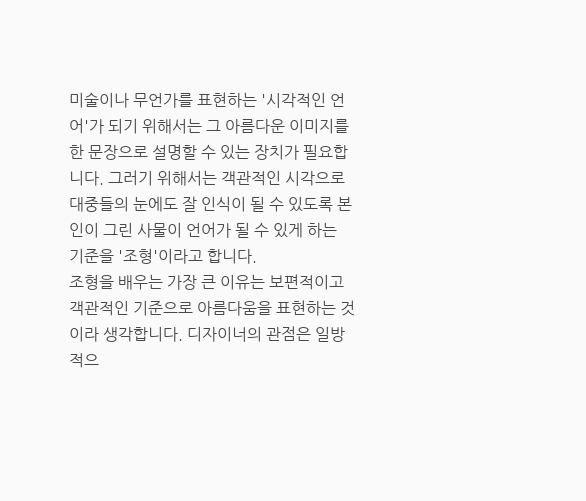미술이나 무언가를 표현하는 '시각적인 언어'가 되기 위해서는 그 아름다운 이미지를 한 문장으로 설명할 수 있는 장치가 필요합니다. 그러기 위해서는 객관적인 시각으로 대중들의 눈에도 잘 인식이 될 수 있도록 본인이 그린 사물이 언어가 될 수 있게 하는 기준을 '조형'이라고 합니다.
조형을 배우는 가장 큰 이유는 보편적이고 객관적인 기준으로 아름다움을 표현하는 것이라 생각합니다. 디자이너의 관점은 일방적으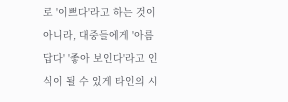로 '이쁘다'라고 하는 것이 아니라, 대중들에게 '아름답다' '좋아 보인다'라고 인식이 될 수 있게 타인의 시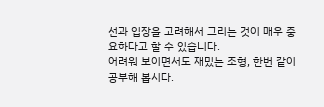선과 입장을 고려해서 그리는 것이 매우 중요하다고 할 수 있습니다.
어려워 보이면서도 재밌는 조형, 한번 같이 공부해 봅시다.